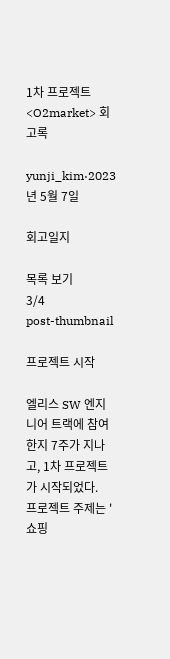1차 프로젝트 <O2market> 회고록

yunji_kim·2023년 5월 7일

회고일지

목록 보기
3/4
post-thumbnail

프로젝트 시작

엘리스 SW 엔지니어 트랙에 참여한지 7주가 지나고, 1차 프로젝트가 시작되었다.
프로젝트 주제는 '쇼핑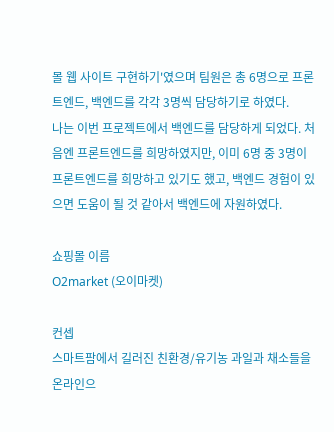몰 웹 사이트 구현하기'였으며 팀원은 총 6명으로 프론트엔드, 백엔드를 각각 3명씩 담당하기로 하였다.
나는 이번 프로젝트에서 백엔드를 담당하게 되었다. 처음엔 프론트엔드를 희망하였지만, 이미 6명 중 3명이 프론트엔드를 희망하고 있기도 했고, 백엔드 경험이 있으면 도움이 될 것 같아서 백엔드에 자원하였다.

쇼핑몰 이름
O2market (오이마켓)

컨셉
스마트팜에서 길러진 친환경/유기농 과일과 채소들을 온라인으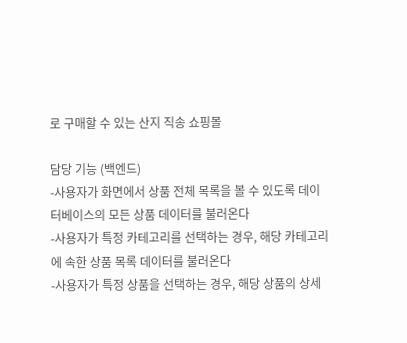로 구매할 수 있는 산지 직송 쇼핑몰

담당 기능 (백엔드)
-사용자가 화면에서 상품 전체 목록을 볼 수 있도록 데이터베이스의 모든 상품 데이터를 불러온다
-사용자가 특정 카테고리를 선택하는 경우, 해당 카테고리에 속한 상품 목록 데이터를 불러온다
-사용자가 특정 상품을 선택하는 경우, 해당 상품의 상세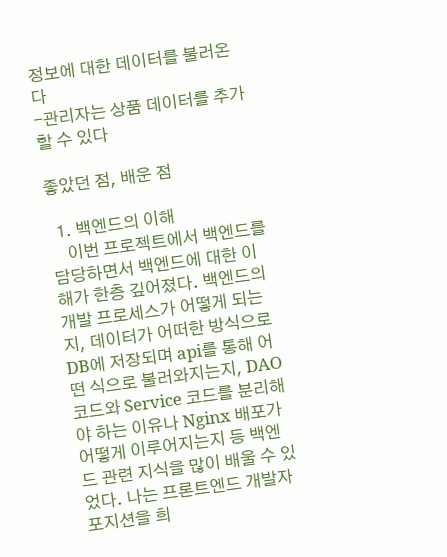정보에 대한 데이터를 불러온다
-관리자는 상품 데이터를 추가할 수 있다

좋았던 점, 배운 점

  1. 백엔드의 이해
    이번 프로젝트에서 백엔드를 담당하면서 백엔드에 대한 이해가 한층 깊어졌다. 백엔드의 개발 프로세스가 어떻게 되는지, 데이터가 어떠한 방식으로 DB에 저장되며 api를 통해 어떤 식으로 불러와지는지, DAO 코드와 Service 코드를 분리해야 하는 이유나 Nginx 배포가 어떻게 이루어지는지 등 백엔드 관련 지식을 많이 배울 수 있었다. 나는 프론트엔드 개발자 포지션을 희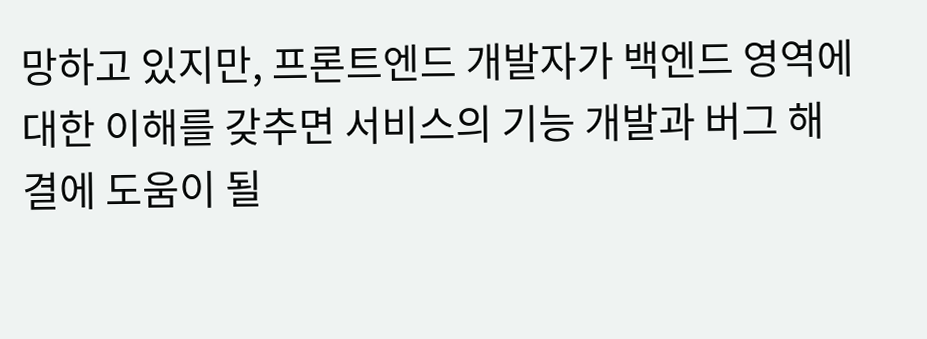망하고 있지만, 프론트엔드 개발자가 백엔드 영역에 대한 이해를 갖추면 서비스의 기능 개발과 버그 해결에 도움이 될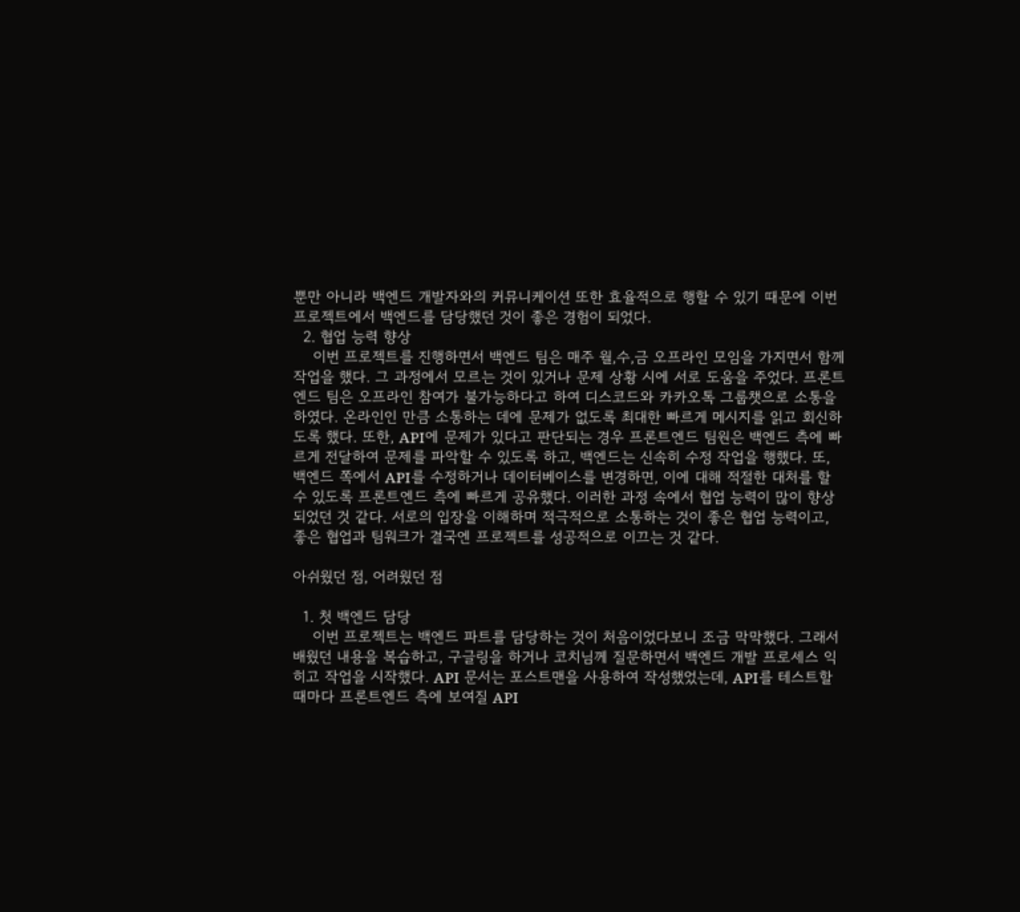뿐만 아니라 백엔드 개발자와의 커뮤니케이션 또한 효율적으로 행할 수 있기 때문에 이번 프로젝트에서 백엔드를 담당했던 것이 좋은 경험이 되었다.
  2. 협업 능력 향상
    이번 프로젝트를 진행하면서 백엔드 팀은 매주 월,수,금 오프라인 모임을 가지면서 함께 작업을 했다. 그 과정에서 모르는 것이 있거나 문제 상황 시에 서로 도움을 주었다. 프론트엔드 팀은 오프라인 참여가 불가능하다고 하여 디스코드와 카카오톡 그룹챗으로 소통을 하였다. 온라인인 만큼 소통하는 데에 문제가 없도록 최대한 빠르게 메시지를 읽고 회신하도록 했다. 또한, API에 문제가 있다고 판단되는 경우 프론트엔드 팀원은 백엔드 측에 빠르게 전달하여 문제를 파악할 수 있도록 하고, 백엔드는 신속히 수정 작업을 행했다. 또, 백엔드 쪽에서 API를 수정하거나 데이터베이스를 변경하면, 이에 대해 적절한 대처를 할 수 있도록 프론트엔드 측에 빠르게 공유했다. 이러한 과정 속에서 협업 능력이 많이 향상되었던 것 같다. 서로의 입장을 이해하며 적극적으로 소통하는 것이 좋은 협업 능력이고, 좋은 협업과 팀워크가 결국엔 프로젝트를 성공적으로 이끄는 것 같다.

아쉬웠던 점, 어려웠던 점

  1. 첫 백엔드 담당
    이번 프로젝트는 백엔드 파트를 담당하는 것이 처음이었다보니 조금 막막했다. 그래서 배웠던 내용을 복습하고, 구글링을 하거나 코치님께 질문하면서 백엔드 개발 프로세스 익히고 작업을 시작했다. API 문서는 포스트맨을 사용하여 작성했었는데, API를 테스트할 때마다 프론트엔드 측에 보여질 API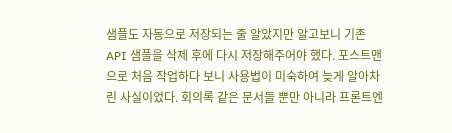샘플도 자동으로 저장되는 줄 알았지만 알고보니 기존 API 샘플을 삭제 후에 다시 저장해주어야 했다. 포스트맨으로 처음 작업하다 보니 사용법이 미숙하여 늦게 알아차린 사실이었다. 회의록 같은 문서들 뿐만 아니라 프론트엔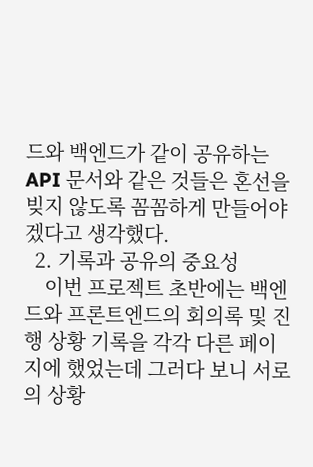드와 백엔드가 같이 공유하는 API 문서와 같은 것들은 혼선을 빚지 않도록 꼼꼼하게 만들어야겠다고 생각했다.
  2. 기록과 공유의 중요성
    이번 프로젝트 초반에는 백엔드와 프론트엔드의 회의록 및 진행 상황 기록을 각각 다른 페이지에 했었는데 그러다 보니 서로의 상황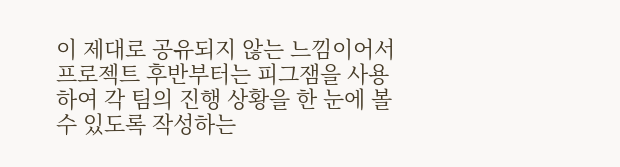이 제대로 공유되지 않는 느낌이어서 프로젝트 후반부터는 피그잼을 사용하여 각 팀의 진행 상황을 한 눈에 볼 수 있도록 작성하는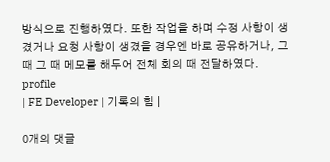방식으로 진행하였다. 또한 작업을 하며 수정 사항이 생겼거나 요청 사항이 생겼을 경우엔 바로 공유하거나, 그 때 그 때 메모를 해두어 전체 회의 때 전달하였다.
profile
| FE Developer | 기록의 힘 |

0개의 댓글